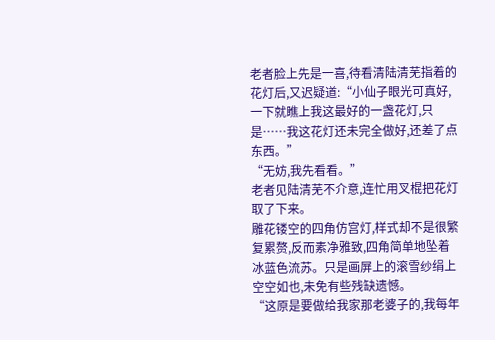老者脸上先是一喜,待看清陆清芜指着的花灯后,又迟疑道:“小仙子眼光可真好,一下就瞧上我这最好的一盏花灯,只是……我这花灯还未完全做好,还差了点东西。”
“无妨,我先看看。”
老者见陆清芜不介意,连忙用叉棍把花灯取了下来。
雕花镂空的四角仿宫灯,样式却不是很繁复累赘,反而素净雅致,四角简单地坠着冰蓝色流苏。只是画屏上的滚雪纱绢上空空如也,未免有些残缺遗憾。
“这原是要做给我家那老婆子的,我每年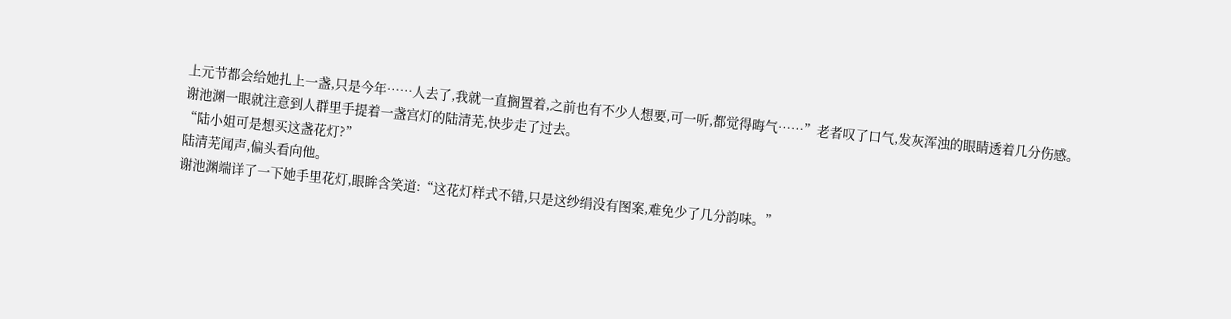上元节都会给她扎上一盏,只是今年……人去了,我就一直搁置着,之前也有不少人想要,可一听,都觉得晦气……”老者叹了口气,发灰浑浊的眼睛透着几分伤感。
谢池渊一眼就注意到人群里手提着一盏宫灯的陆清芜,快步走了过去。
“陆小姐可是想买这盏花灯?”
陆清芜闻声,偏头看向他。
谢池渊端详了一下她手里花灯,眼眸含笑道:“这花灯样式不错,只是这纱绢没有图案,难免少了几分韵味。”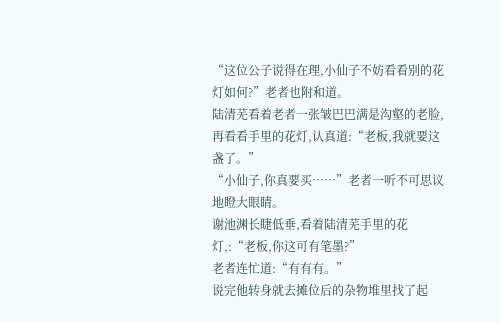“这位公子说得在理,小仙子不妨看看别的花灯如何?”老者也附和道。
陆清芜看着老者一张皱巴巴满是沟壑的老脸,再看看手里的花灯,认真道:“老板,我就要这盏了。”
“小仙子,你真要买……”老者一听不可思议地瞪大眼睛。
谢池渊长睫低垂,看着陆清芜手里的花灯,:“老板,你这可有笔墨?”
老者连忙道:“有有有。”
说完他转身就去摊位后的杂物堆里找了起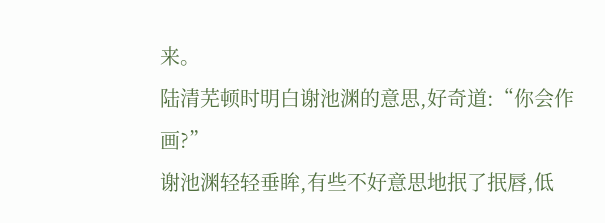来。
陆清芜顿时明白谢池渊的意思,好奇道:“你会作画?”
谢池渊轻轻垂眸,有些不好意思地抿了抿唇,低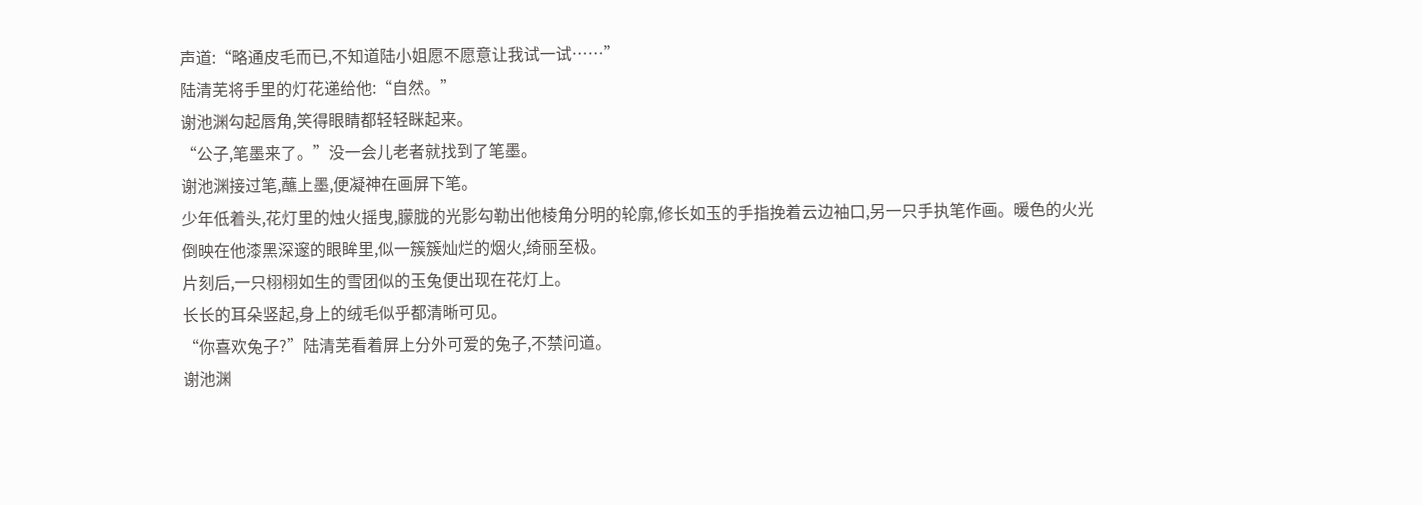声道:“略通皮毛而已,不知道陆小姐愿不愿意让我试一试……”
陆清芜将手里的灯花递给他:“自然。”
谢池渊勾起唇角,笑得眼睛都轻轻眯起来。
“公子,笔墨来了。”没一会儿老者就找到了笔墨。
谢池渊接过笔,蘸上墨,便凝神在画屏下笔。
少年低着头,花灯里的烛火摇曳,朦胧的光影勾勒出他棱角分明的轮廓,修长如玉的手指挽着云边袖口,另一只手执笔作画。暖色的火光倒映在他漆黑深邃的眼眸里,似一簇簇灿烂的烟火,绮丽至极。
片刻后,一只栩栩如生的雪团似的玉兔便出现在花灯上。
长长的耳朵竖起,身上的绒毛似乎都清晰可见。
“你喜欢兔子?”陆清芜看着屏上分外可爱的兔子,不禁问道。
谢池渊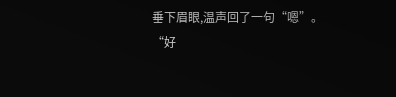垂下眉眼,温声回了一句“嗯”。
“好